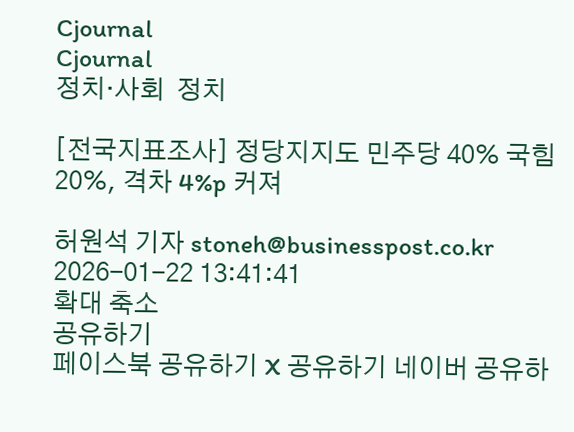Cjournal
Cjournal
정치·사회  정치

[전국지표조사] 정당지지도 민주당 40% 국힘 20%, 격차 4%p 커져

허원석 기자 stoneh@businesspost.co.kr 2026-01-22 13:41:41
확대 축소
공유하기
페이스북 공유하기 X 공유하기 네이버 공유하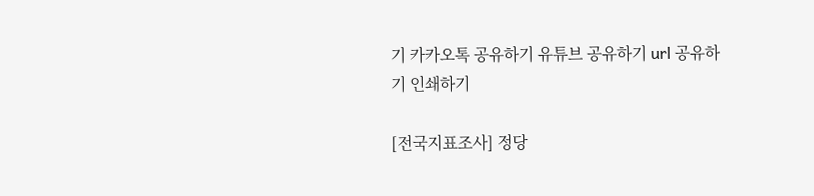기 카카오톡 공유하기 유튜브 공유하기 url 공유하기 인쇄하기

[전국지표조사] 정당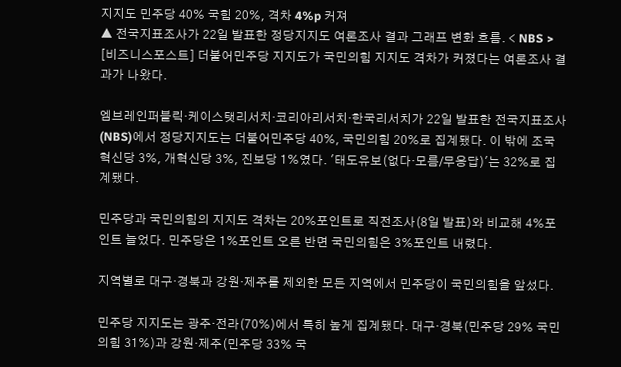지지도 민주당 40% 국힘 20%, 격차 4%p 커져
▲ 전국지표조사가 22일 발표한 정당지지도 여론조사 결과 그래프 변화 흐름. < NBS >
[비즈니스포스트] 더불어민주당 지지도가 국민의힘 지지도 격차가 커졌다는 여론조사 결과가 나왔다.

엠브레인퍼블릭·케이스탯리서치·코리아리서치·한국리서치가 22일 발표한 전국지표조사(NBS)에서 정당지지도는 더불어민주당 40%, 국민의힘 20%로 집계됐다. 이 밖에 조국혁신당 3%, 개혁신당 3%, 진보당 1%였다. '태도유보(없다·모름/무응답)'는 32%로 집계됐다.

민주당과 국민의힘의 지지도 격차는 20%포인트로 직전조사(8일 발표)와 비교해 4%포인트 늘었다. 민주당은 1%포인트 오른 반면 국민의힘은 3%포인트 내렸다.

지역별로 대구·경북과 강원·제주를 제외한 모든 지역에서 민주당이 국민의힘을 앞섰다.

민주당 지지도는 광주·전라(70%)에서 특히 높게 집계됐다. 대구·경북(민주당 29% 국민의힘 31%)과 강원·제주(민주당 33% 국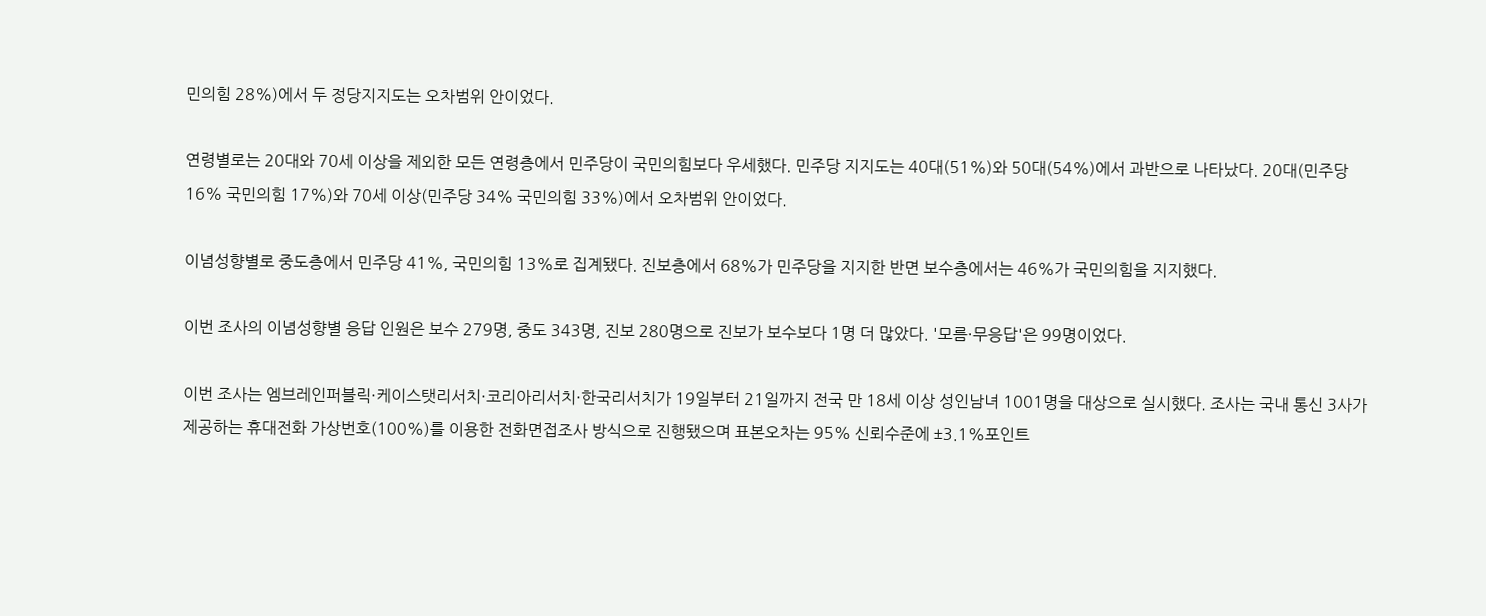민의힘 28%)에서 두 정당지지도는 오차범위 안이었다.

연령별로는 20대와 70세 이상을 제외한 모든 연령층에서 민주당이 국민의힘보다 우세했다. 민주당 지지도는 40대(51%)와 50대(54%)에서 과반으로 나타났다. 20대(민주당 16% 국민의힘 17%)와 70세 이상(민주당 34% 국민의힘 33%)에서 오차범위 안이었다.

이념성향별로 중도층에서 민주당 41%, 국민의힘 13%로 집계됐다. 진보층에서 68%가 민주당을 지지한 반면 보수층에서는 46%가 국민의힘을 지지했다.

이번 조사의 이념성향별 응답 인원은 보수 279명, 중도 343명, 진보 280명으로 진보가 보수보다 1명 더 많았다. '모름·무응답'은 99명이었다.

이번 조사는 엠브레인퍼블릭·케이스탯리서치·코리아리서치·한국리서치가 19일부터 21일까지 전국 만 18세 이상 성인남녀 1001명을 대상으로 실시했다. 조사는 국내 통신 3사가 제공하는 휴대전화 가상번호(100%)를 이용한 전화면접조사 방식으로 진행됐으며 표본오차는 95% 신뢰수준에 ±3.1%포인트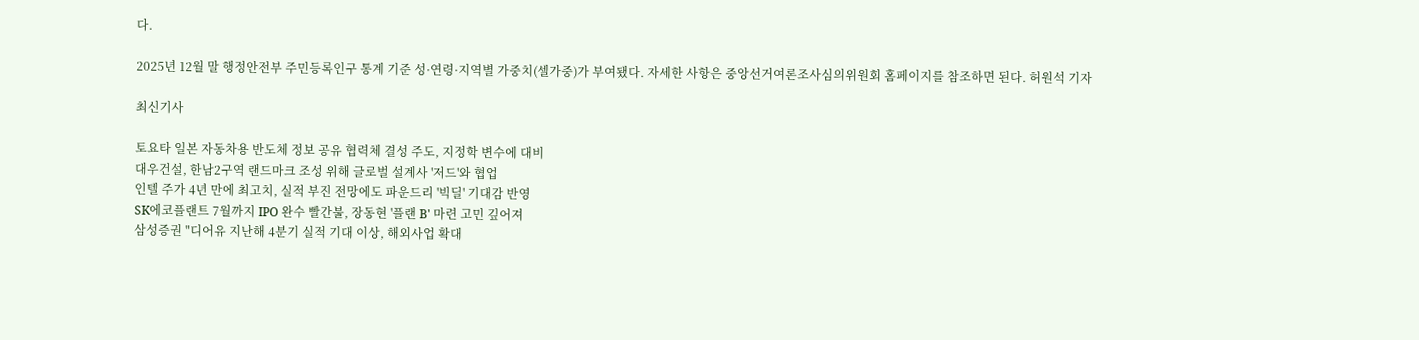다.

2025년 12월 말 행정안전부 주민등록인구 통계 기준 성·연령·지역별 가중치(셀가중)가 부여됐다. 자세한 사항은 중앙선거여론조사심의위원회 홈페이지를 참조하면 된다. 허원석 기자

최신기사

토요타 일본 자동차용 반도체 정보 공유 협력체 결성 주도, 지정학 변수에 대비
대우건설, 한남2구역 랜드마크 조성 위해 글로벌 설계사 '저드'와 협업
인텔 주가 4년 만에 최고치, 실적 부진 전망에도 파운드리 '빅딜' 기대감 반영
SK에코플랜트 7월까지 IPO 완수 빨간불, 장동현 '플랜 B' 마련 고민 깊어져
삼성증권 "디어유 지난해 4분기 실적 기대 이상, 해외사업 확대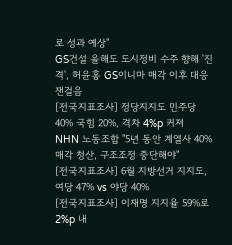로 성과 예상"
GS건설 올해도 도시정비 수주 향해 '진격', 허윤홍 GS이니마 매각 이후 대응 잰걸음
[전국지표조사] 정당지지도 민주당 40% 국힘 20%, 격차 4%p 커져
NHN 노동조합 "5년 동안 계열사 40% 매각 청산, 구조조정 중단해야"
[전국지표조사] 6월 지방선거 지지도, 여당 47% vs 야당 40%
[전국지표조사] 이재명 지지율 59%로 2%p 내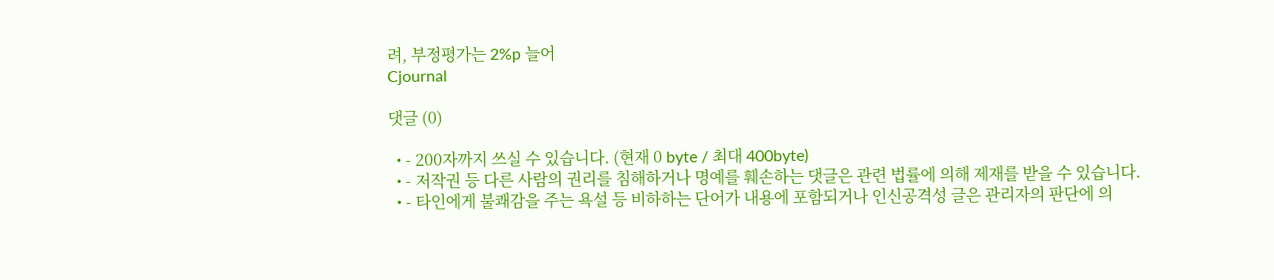려, 부정평가는 2%p 늘어
Cjournal

댓글 (0)

  • - 200자까지 쓰실 수 있습니다. (현재 0 byte / 최대 400byte)
  • - 저작권 등 다른 사람의 권리를 침해하거나 명예를 훼손하는 댓글은 관련 법률에 의해 제재를 받을 수 있습니다.
  • - 타인에게 불쾌감을 주는 욕설 등 비하하는 단어가 내용에 포함되거나 인신공격성 글은 관리자의 판단에 의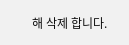해 삭제 합니다.